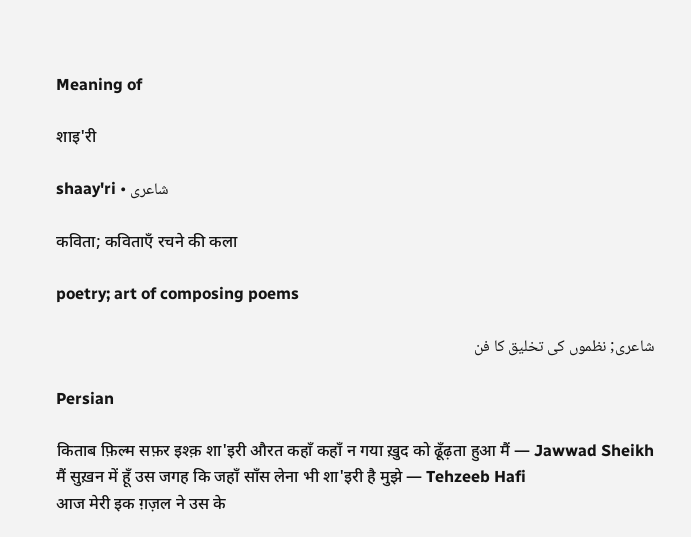Meaning of

शाइ'री

shaay'ri • شاعری

कविता; कविताएँ रचने की कला

poetry; art of composing poems

شاعری; نظموں کی تخلیق کا فن

Persian

किताब फ़िल्म सफ़र इश्क़ शा'इरी औरत कहाँ कहाँ न गया ख़ुद को ढूँढ़ता हुआ मैं — Jawwad Sheikh
मैं सुख़न में हूँ उस जगह कि जहाँ साँस लेना भी शा'इरी है मुझे — Tehzeeb Hafi
आज मेरी इक ग़ज़ल ने उस के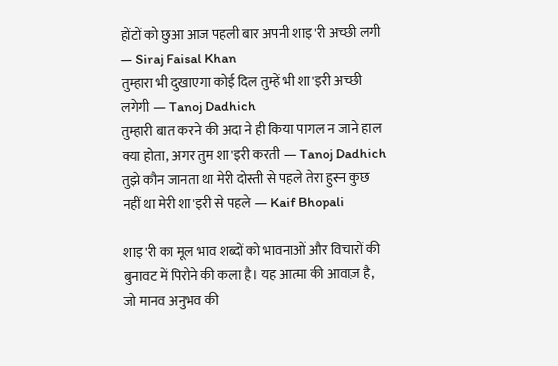होंटों को छुआ आज पहली बार अपनी शाइ'री अच्छी लगी — Siraj Faisal Khan
तुम्हारा भी दुखाएगा कोई दिल तुम्हें भी शा'इरी अच्छी लगेगी — Tanoj Dadhich
तुम्हारी बात करने की अदा ने ही किया पागल न जाने हाल क्या होता, अगर तुम शा'इरी करती — Tanoj Dadhich
तुझे कौन जानता था मेरी दोस्ती से पहले तेरा हुस्न कुछ नहीं था मेरी शा'इरी से पहले — Kaif Bhopali

शाइ'री का मूल भाव शब्दों को भावनाओं और विचारों की बुनावट में पिरोने की कला है। यह आत्मा की आवाज़ है, जो मानव अनुभव की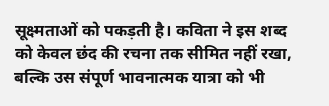सूक्ष्मताओं को पकड़ती है। कविता ने इस शब्द को केवल छंद की रचना तक सीमित नहीं रखा, बल्कि उस संपूर्ण भावनात्मक यात्रा को भी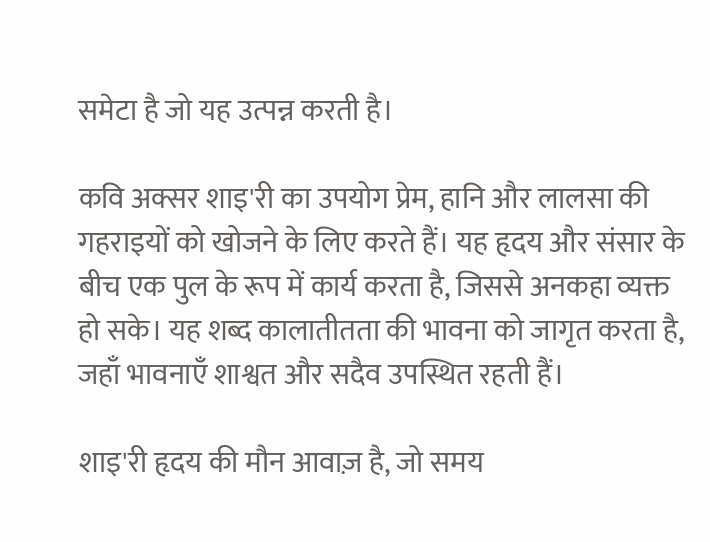समेटा है जो यह उत्पन्न करती है।

कवि अक्सर शाइ'री का उपयोग प्रेम, हानि और लालसा की गहराइयों को खोजने के लिए करते हैं। यह हृदय और संसार के बीच एक पुल के रूप में कार्य करता है, जिससे अनकहा व्यक्त हो सके। यह शब्द कालातीतता की भावना को जागृत करता है, जहाँ भावनाएँ शाश्वत और सदैव उपस्थित रहती हैं।

शाइ'री हृदय की मौन आवाज़ है, जो समय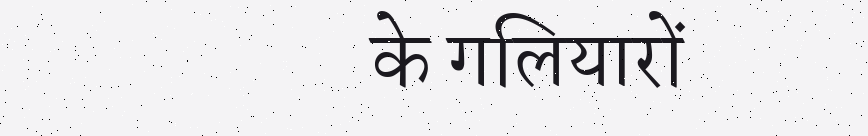के गलियारों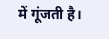में गूंजती है।